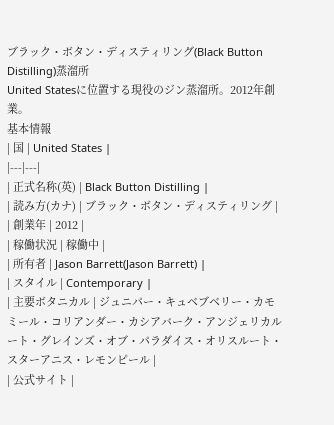ブラック・ボタン・ディスティリング(Black Button Distilling)蒸溜所
United Statesに位置する現役のジン蒸溜所。2012年創業。
基本情報
| 国 | United States |
|---|---|
| 正式名称(英) | Black Button Distilling |
| 読み方(カナ) | ブラック・ボタン・ディスティリング |
| 創業年 | 2012 |
| 稼働状況 | 稼働中 |
| 所有者 | Jason Barrett(Jason Barrett) |
| スタイル | Contemporary |
| 主要ボタニカル | ジュニパー・キュベブベリー・カモミール・コリアンダー・カシアバーク・アンジェリカルート・グレインズ・オブ・パラダイス・オリスルート・スターアニス・レモンピール |
| 公式サイト |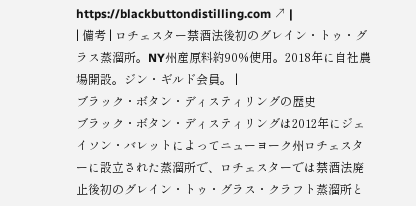https://blackbuttondistilling.com ↗ |
| 備考 | ロチェスター禁酒法後初のグレイン・トゥ・グラス蒸溜所。NY州産原料約90%使用。2018年に自社農場開設。ジン・ギルド会員。 |
ブラック・ボタン・ディスティリングの歴史
ブラック・ボタン・ディスティリングは2012年にジェイソン・バレットによってニューヨーク州ロチェスターに設立された蒸溜所で、ロチェスターでは禁酒法廃止後初のグレイン・トゥ・グラス・クラフト蒸溜所と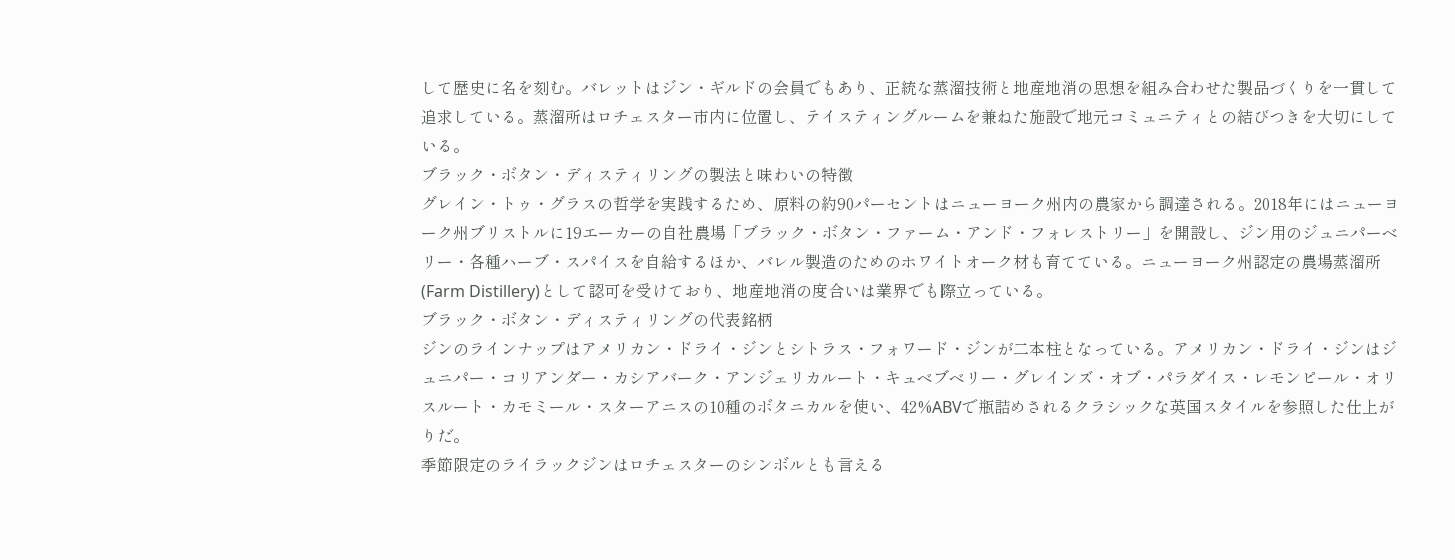して歴史に名を刻む。バレットはジン・ギルドの会員でもあり、正統な蒸溜技術と地産地消の思想を組み合わせた製品づくりを一貫して追求している。蒸溜所はロチェスター市内に位置し、テイスティングルームを兼ねた施設で地元コミュニティとの結びつきを大切にしている。
ブラック・ボタン・ディスティリングの製法と味わいの特徴
グレイン・トゥ・グラスの哲学を実践するため、原料の約90パーセントはニューヨーク州内の農家から調達される。2018年にはニューヨーク州ブリストルに19エーカーの自社農場「ブラック・ボタン・ファーム・アンド・フォレストリー」を開設し、ジン用のジュニパーベリー・各種ハーブ・スパイスを自給するほか、バレル製造のためのホワイトオーク材も育てている。ニューヨーク州認定の農場蒸溜所(Farm Distillery)として認可を受けており、地産地消の度合いは業界でも際立っている。
ブラック・ボタン・ディスティリングの代表銘柄
ジンのラインナップはアメリカン・ドライ・ジンとシトラス・フォワード・ジンが二本柱となっている。アメリカン・ドライ・ジンはジュニパー・コリアンダー・カシアバーク・アンジェリカルート・キュベブベリー・グレインズ・オブ・パラダイス・レモンピール・オリスルート・カモミール・スターアニスの10種のボタニカルを使い、42%ABVで瓶詰めされるクラシックな英国スタイルを参照した仕上がりだ。
季節限定のライラックジンはロチェスターのシンボルとも言える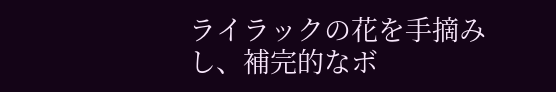ライラックの花を手摘みし、補完的なボ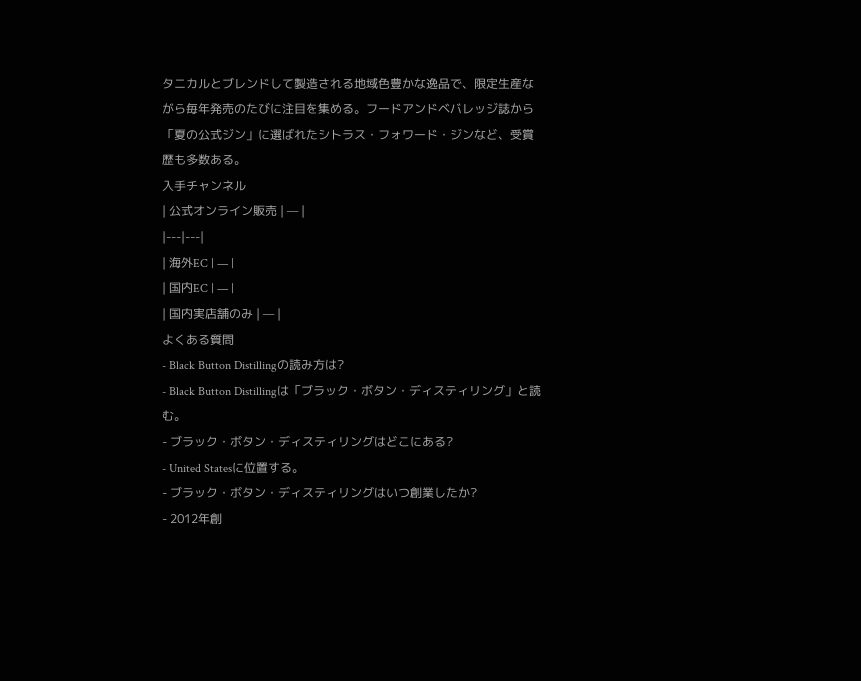タニカルとブレンドして製造される地域色豊かな逸品で、限定生産ながら毎年発売のたびに注目を集める。フードアンドベバレッジ誌から「夏の公式ジン」に選ばれたシトラス・フォワード・ジンなど、受賞歴も多数ある。
入手チャンネル
| 公式オンライン販売 | — |
|---|---|
| 海外EC | — |
| 国内EC | — |
| 国内実店舗のみ | — |
よくある質問
- Black Button Distillingの読み方は?
- Black Button Distillingは「ブラック・ボタン・ディスティリング」と読む。
- ブラック・ボタン・ディスティリングはどこにある?
- United Statesに位置する。
- ブラック・ボタン・ディスティリングはいつ創業したか?
- 2012年創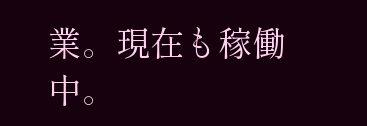業。現在も稼働中。